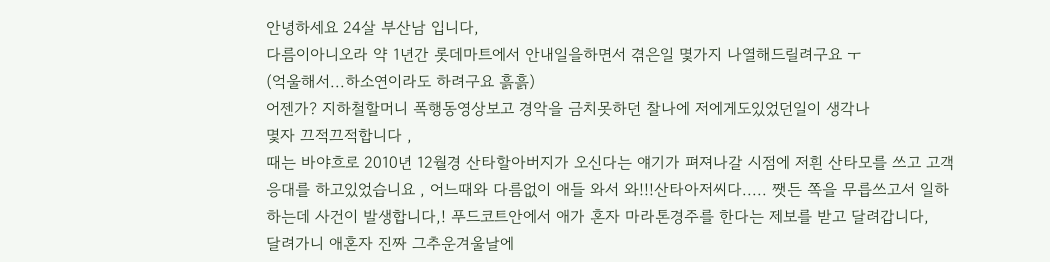안녕하세요 24살 부산남 입니다,
다름이아니오라 약 1년간 롯데마트에서 안내일을하면서 겪은일 몇가지 나열해드릴려구요 ㅜ
(억울해서...하소연이라도 하려구요 흙흙)
어젠가? 지하철할머니 폭행동영상보고 경악을 금치못하던 찰나에 저에게도있었던일이 생각나
몇자 끄적끄적합니다 ,
때는 바야흐로 2010년 12월경 산타할아버지가 오신다는 얘기가 펴져나갈 시점에 저흰 산타모를 쓰고 고객
응대를 하고있었습니요 , 어느때와 다름없이 애들 와서 와!!!산타아저씨다..... 쨋든 쪽을 무릅쓰고서 일하
하는데 사건이 발생합니다,! 푸드코트안에서 애가 혼자 마라톤경주를 한다는 제보를 받고 달려갑니다,
달려가니 애혼자 진짜 그추운겨울날에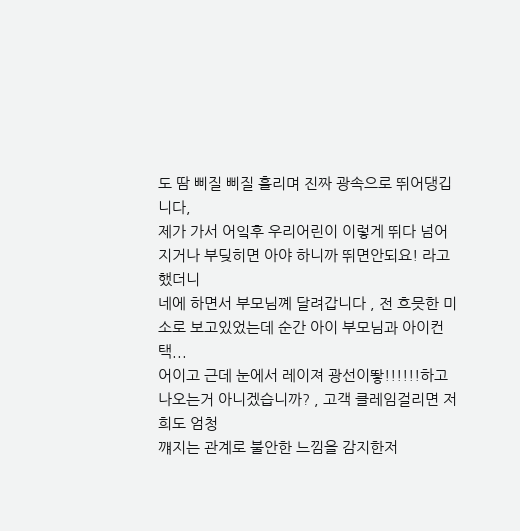도 땀 삐질 삐질 흘리며 진짜 광속으로 뛰어댕깁니다,
제가 가서 어잌후 우리어린이 이렇게 뛰다 넘어지거나 부딪히면 아야 하니까 뛰면안되요! 라고했더니
네에 하면서 부모님꼐 달려갑니다 , 전 흐믓한 미소로 보고있었는데 순간 아이 부모님과 아이컨택...
어이고 근데 눈에서 레이져 광선이뙇!!!!!!하고 나오는거 아니겠습니까? , 고객 클레임걸리면 저희도 엄청
꺠지는 관계로 불안한 느낌을 감지한저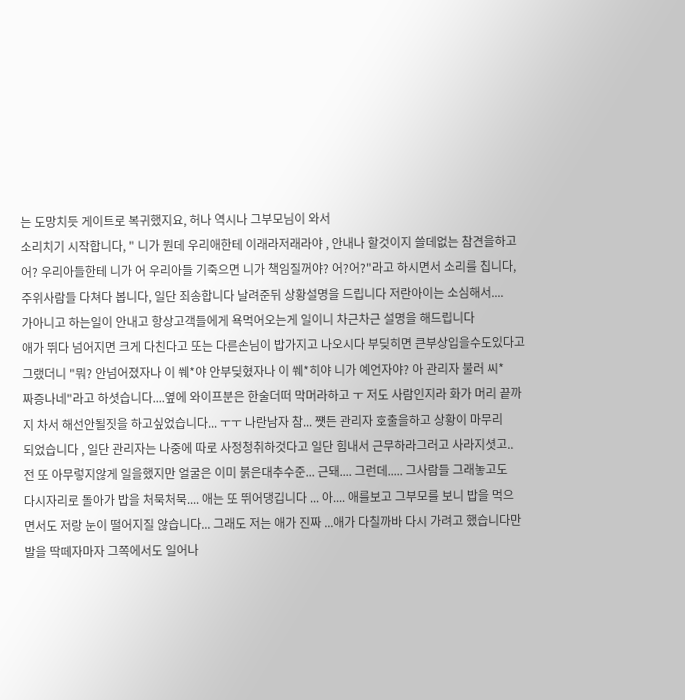는 도망치듯 게이트로 복귀했지요, 허나 역시나 그부모님이 와서
소리치기 시작합니다, " 니가 뭔데 우리애한테 이래라저래라야 , 안내나 할것이지 쓸데없는 참견을하고
어? 우리아들한테 니가 어 우리아들 기죽으면 니가 책임질꺼야? 어?어?"라고 하시면서 소리를 칩니다,
주위사람들 다쳐다 봅니다, 일단 죄송합니다 날려준뒤 상황설명을 드립니다 저란아이는 소심해서....
가아니고 하는일이 안내고 항상고객들에게 욕먹어오는게 일이니 차근차근 설명을 해드립니다
애가 뛰다 넘어지면 크게 다친다고 또는 다른손님이 밥가지고 나오시다 부딪히면 큰부상입을수도있다고
그랬더니 "뭐? 안넘어졌자나 이 쒜*야 안부딪혔자나 이 쒜*히야 니가 예언자야? 아 관리자 불러 씨*
짜증나네"라고 하셧습니다....옆에 와이프분은 한술더떠 막머라하고 ㅜ 저도 사람인지라 화가 머리 끝까
지 차서 해선안될짓을 하고싶었습니다... ㅜㅜ 나란남자 참... 쩃든 관리자 호출을하고 상황이 마무리
되었습니다 , 일단 관리자는 나중에 따로 사정청취하것다고 일단 힘내서 근무하라그러고 사라지셧고..
전 또 아무렇지않게 일을했지만 얼굴은 이미 붉은대추수준... 근돼.... 그런데..... 그사람들 그래놓고도
다시자리로 돌아가 밥을 처묵처묵.... 애는 또 뛰어댕깁니다 ... 아.... 애를보고 그부모를 보니 밥을 먹으
면서도 저랑 눈이 떨어지질 않습니다... 그래도 저는 애가 진짜 ...애가 다칠까바 다시 가려고 했습니다만
발을 딱떼자마자 그쪽에서도 일어나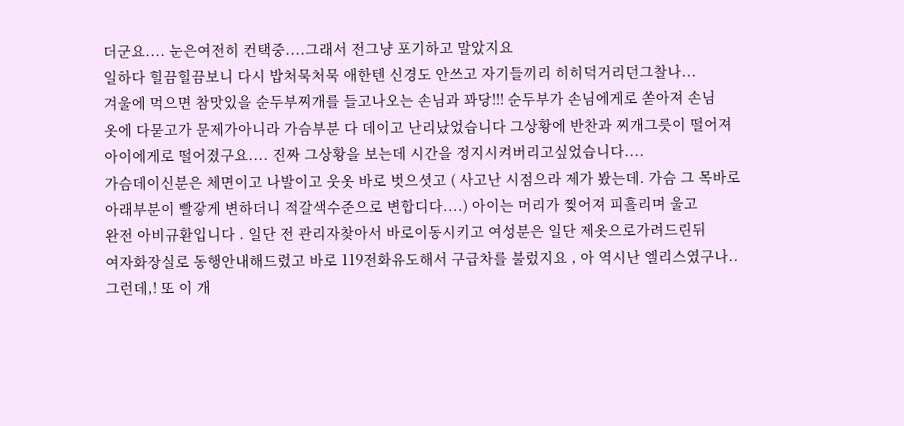더군요.... 눈은여전히 컨택중....그래서 전그냥 포기하고 말았지요
일하다 힐끔힐끔보니 다시 밥처묵처묵 애한텐 신경도 안쓰고 자기들끼리 히히덕거리던그찰나...
겨울에 먹으면 참맛있을 순두부찌개를 들고나오는 손님과 꽈당!!! 순두부가 손님에게로 쏟아져 손님
옷에 다묻고가 문제가아니라 가슴부분 다 데이고 난리났었습니다 그상황에 반찬과 찌개그릇이 떨어져
아이에게로 떨어졌구요.... 진짜 그상황을 보는데 시간을 정지시켜버리고싶었습니다....
가슴데이신분은 체면이고 나발이고 웃옷 바로 벗으셧고 ( 사고난 시점으라 제가 봤는데. 가슴 그 목바로
아래부분이 빨갛게 변하더니 적갈색수준으로 변합디다....) 아이는 머리가 찢어져 피흘리며 울고
완전 아비규환입니다 . 일단 전 관리자찾아서 바로이동시키고 여성분은 일단 제옷으로가려드린뒤
여자화장실로 동행안내해드렸고 바로 119전화유도해서 구급차를 불렀지요 , 아 역시난 엘리스였구나..
그런데,! 또 이 개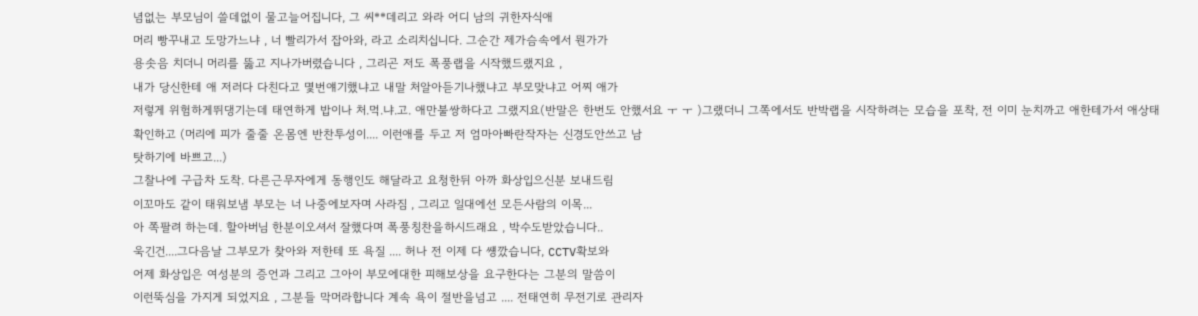념없는 부모님이 쓸데없이 물고늘어집니다, 그 씨**데리고 와라 어디 남의 귀한자식애
머리 빵꾸내고 도망가느냐 , 너 빨리가서 잡아와, 라고 소리치십니다. 그순간 제가슴속에서 뭔가가
용솟음 치더니 머리를 뚫고 지나가버렸습니다 , 그리곤 저도 폭풍랩을 시작했드랬지요 ,
내가 당신한테 애 저러다 다친다고 몇번얘기했냐고 내말 처알아듣기나했냐고 부모맞냐고 어찌 애가
저렇게 위험하게뛰댕기는데 태연하게 밥이나 처.먹.냐.고. 애만불쌍하다고 그랬지요(반말은 한번도 안했서요 ㅜ ㅜ )그랬더니 그쪽에서도 반박랩을 시작하려는 모습을 포착, 전 이미 눈치까고 애한테가서 애상태
확인하고 (머리에 피가 줄줄 온몸엔 반찬투성이.... 이런애를 두고 저 엄마아빠란작자는 신경도안쓰고 남
탓하기에 바쁘고...)
그찰나에 구급차 도착. 다른근무자에게 동행인도 해달라고 요청한뒤 아까 화상입으신분 보내드림
이꼬마도 같이 태워보냄 부모는 너 나중에보자며 사라짐 , 그리고 일대에선 모든사람의 이목...
아 쪽팔려 하는데. 할아버님 한분이오셔서 잘했다며 폭풍칭찬을하시드래요 , 박수도받았습니다..
욱긴건....그다음날 그부모가 찾아와 저한테 또 욕질 .... 허나 전 이제 다 썡깠습니다, CCTV확보와
어제 화상입은 여성분의 증언과 그리고 그아이 부모에대한 피해보상을 요구한다는 그분의 말씀이
이런뚝심을 가지게 되었지요 , 그분들 막머라합니다 계속 욕이 절반을넘고 .... 전태연히 무전기로 관리자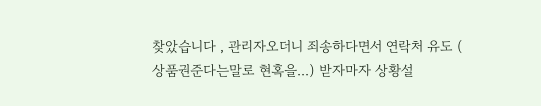찾았습니다 , 관리자오더니 죄송하다면서 연락처 유도 ( 상품권준다는말로 현혹을...) 받자마자 상황설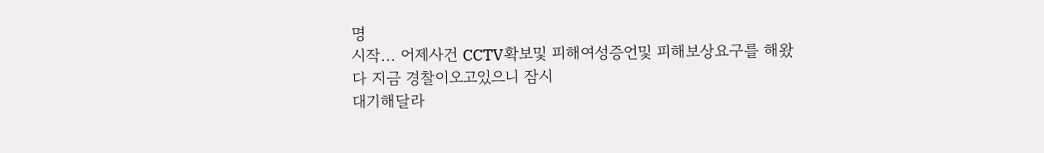명
시작... 어제사건 CCTV확보및 피해여성증언및 피해보상요구를 해왔다 지금 경찰이오고있으니 잠시
대기해달라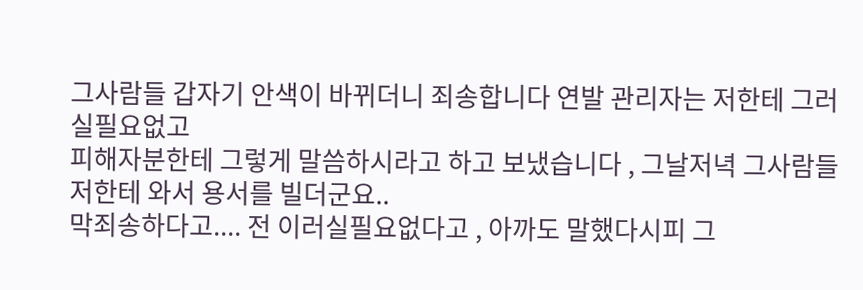그사람들 갑자기 안색이 바뀌더니 죄송합니다 연발 관리자는 저한테 그러실필요없고
피해자분한테 그렇게 말씀하시라고 하고 보냈습니다 , 그날저녁 그사람들 저한테 와서 용서를 빌더군요..
막죄송하다고.... 전 이러실필요없다고 , 아까도 말했다시피 그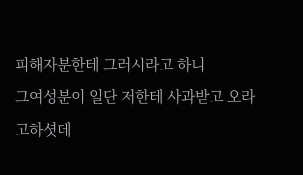피해자분한테 그러시라고 하니
그여성분이 일단 저한테 사과받고 오라고하셧데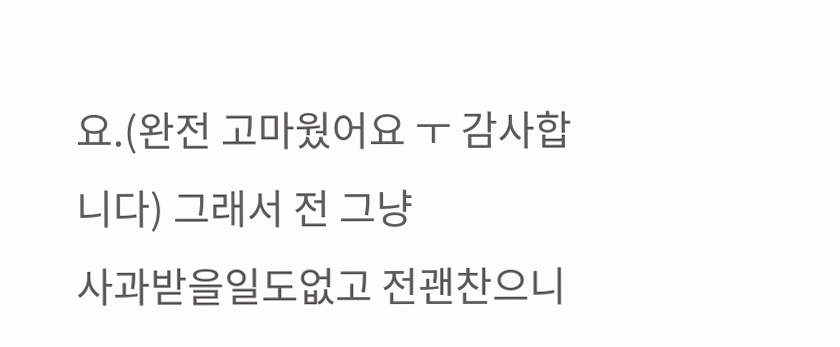요.(완전 고마웠어요 ㅜ 감사합니다) 그래서 전 그냥
사과받을일도없고 전괜찬으니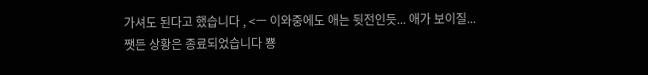가셔도 된다고 했습니다 , <ㅡ 이와중에도 애는 뒷전인듯... 애가 보이질...
쨋든 상황은 종료되었습니다 뿅